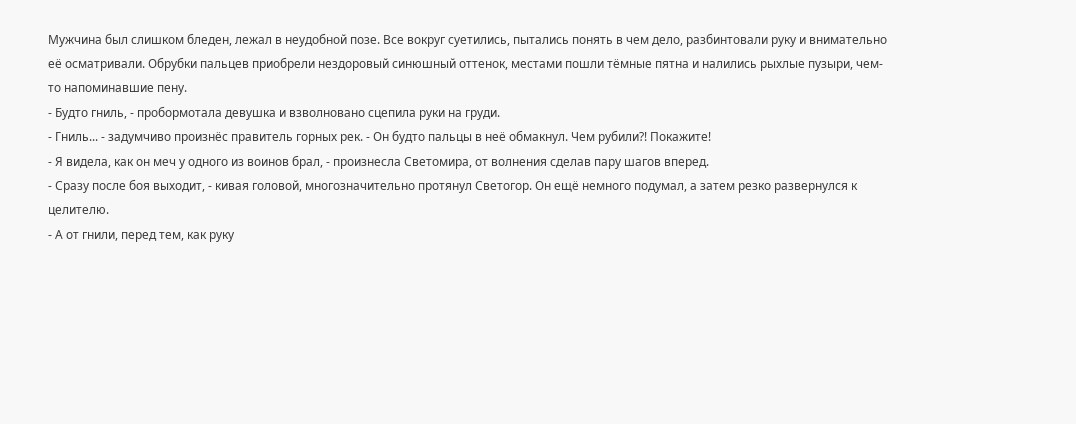Мужчина был слишком бледен, лежал в неудобной позе. Все вокруг суетились, пытались понять в чем дело, разбинтовали руку и внимательно её осматривали. Обрубки пальцев приобрели нездоровый синюшный оттенок, местами пошли тёмные пятна и налились рыхлые пузыри, чем-то напоминавшие пену.
- Будто гниль, - пробормотала девушка и взволновано сцепила руки на груди.
- Гниль... - задумчиво произнёс правитель горных рек. - Он будто пальцы в неё обмакнул. Чем рубили?! Покажите!
- Я видела, как он меч у одного из воинов брал, - произнесла Светомира, от волнения сделав пару шагов вперед.
- Сразу после боя выходит, - кивая головой, многозначительно протянул Светогор. Он ещё немного подумал, а затем резко развернулся к целителю.
- А от гнили, перед тем, как руку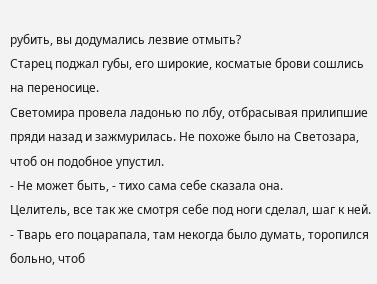рубить, вы додумались лезвие отмыть?
Старец поджал губы, его широкие, косматые брови сошлись на переносице.
Светомира провела ладонью по лбу, отбрасывая прилипшие пряди назад и зажмурилась. Не похоже было на Светозара, чтоб он подобное упустил.
- Не может быть, - тихо сама себе сказала она.
Целитель, все так же смотря себе под ноги сделал, шаг к ней.
- Тварь его поцарапала, там некогда было думать, торопился больно, чтоб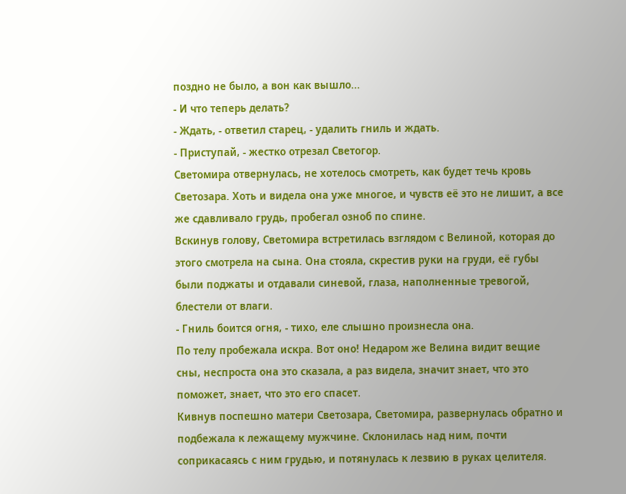поздно не было, а вон как вышло...
- И что теперь делать?
- Ждать, - ответил старец, - удалить гниль и ждать.
- Приступай, - жестко отрезал Светогор.
Светомира отвернулась, не хотелось смотреть, как будет течь кровь Светозара. Хоть и видела она уже многое, и чувств её это не лишит, а все же сдавливало грудь, пробегал озноб по спине.
Вскинув голову, Светомира встретилась взглядом с Велиной, которая до этого смотрела на сына. Она стояла, скрестив руки на груди, её губы были поджаты и отдавали синевой, глаза, наполненные тревогой, блестели от влаги.
- Гниль боится огня, - тихо, еле слышно произнесла она.
По телу пробежала искра. Вот оно! Недаром же Велина видит вещие сны, неспроста она это сказала, а раз видела, значит знает, что это поможет, знает, что это его спасет.
Кивнув поспешно матери Светозара, Светомира, развернулась обратно и подбежала к лежащему мужчине. Склонилась над ним, почти соприкасаясь с ним грудью, и потянулась к лезвию в руках целителя.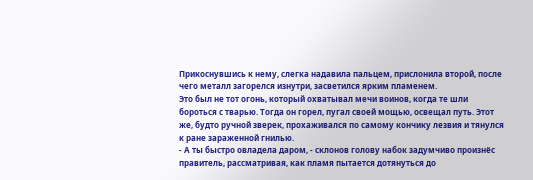Прикоснувшись к нему, слегка надавила пальцем, прислонила второй, после чего металл загорелся изнутри, засветился ярким пламенем.
Это был не тот огонь, который охватывал мечи воинов, когда те шли бороться с тварью. Тогда он горел, пугал своей мощью, освещал путь. Этот же, будто ручной зверек, прохаживался по самому кончику лезвия и тянулся к ране зараженной гнилью.
- А ты быстро овладела даром, - склонов голову набок задумчиво произнёс правитель, рассматривая, как пламя пытается дотянуться до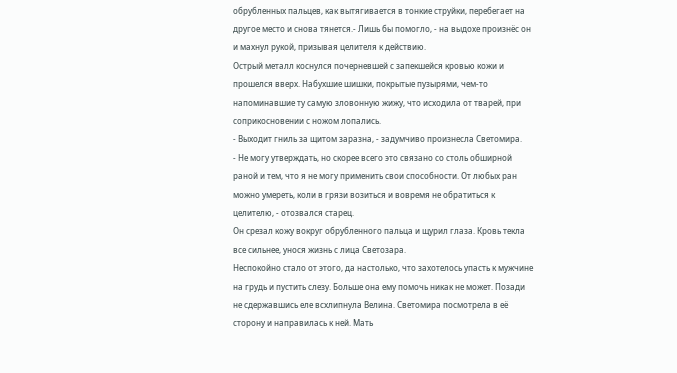обрубленных пальцев, как вытягивается в тонкие струйки, перебегает на другое место и снова тянется.- Лишь бы помогло, - на выдохе произнёс он и махнул рукой, призывая целителя к действию.
Острый металл коснулся почерневшей с запекшейся кровью кожи и прошелся вверх. Набухшие шишки, покрытые пузырями, чем-то напоминавшие ту самую зловонную жижу, что исходила от тварей, при соприкосновении с ножом лопались.
- Выходит гниль за щитом заразна, - задумчиво произнесла Светомира.
- Не могу утверждать, но скорее всего это связано со столь обширной раной и тем, что я не могу применить свои способности. От любых ран можно умереть, коли в грязи возиться и вовремя не обратиться к целителю, - отозвался старец.
Он срезал кожу вокруг обрубленного пальца и щурил глаза. Кровь текла все сильнее, унося жизнь с лица Светозара.
Неспокойно стало от этого, да настолько, что захотелось упасть к мужчине на грудь и пустить слезу. Больше она ему помочь никак не может. Позади не сдержавшись еле всхлипнула Велина. Светомира посмотрела в её сторону и направилась к ней. Мать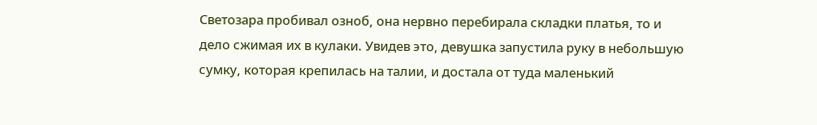Светозара пробивал озноб, она нервно перебирала складки платья, то и дело сжимая их в кулаки. Увидев это, девушка запустила руку в небольшую сумку, которая крепилась на талии, и достала от туда маленький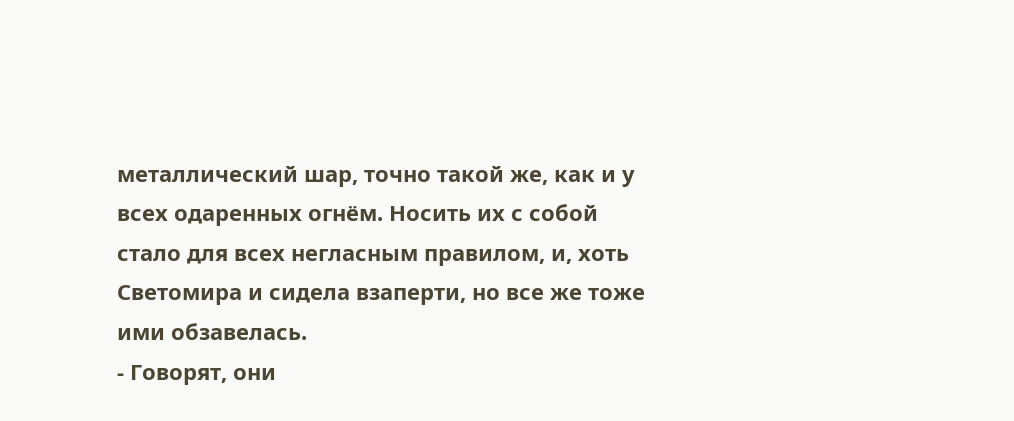металлический шар, точно такой же, как и у всех одаренных огнём. Носить их с собой стало для всех негласным правилом, и, хоть Светомира и сидела взаперти, но все же тоже ими обзавелась.
- Говорят, они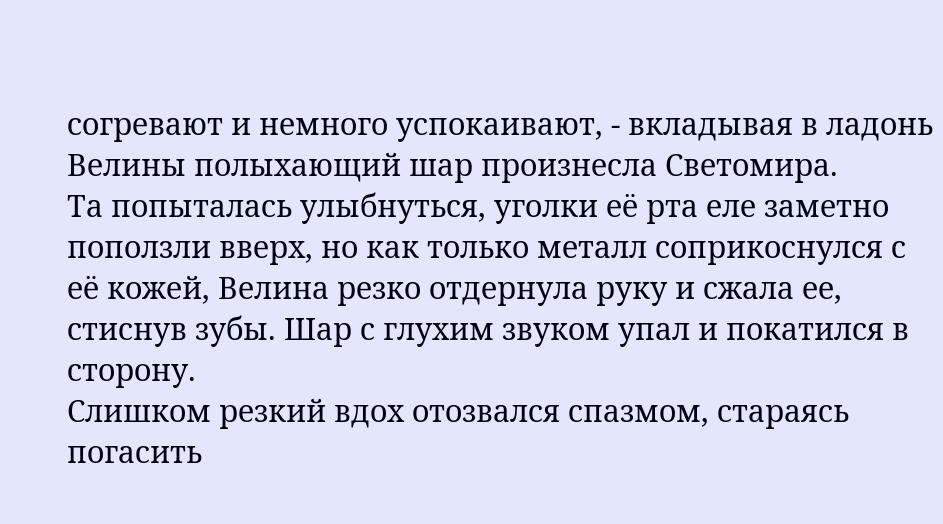согревают и немного успокаивают, - вкладывая в ладонь Велины полыхающий шар произнесла Светомира.
Та попыталась улыбнуться, уголки её рта еле заметно поползли вверх, но как только металл соприкоснулся с её кожей, Велина резко отдернула руку и сжала ее, стиснув зубы. Шар с глухим звуком упал и покатился в сторону.
Слишком резкий вдох отозвался спазмом, стараясь погасить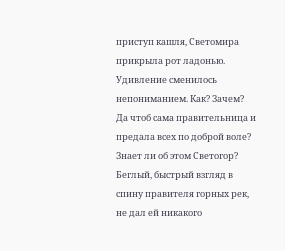приступ кашля, Светомира прикрыла рот ладонью. Удивление сменилось непониманием. Как? Зачем? Да чтоб сама правительница и предала всех по доброй воле? Знает ли об этом Светогор? Беглый, быстрый взгляд в спину правителя горных рек, не дал ей никакого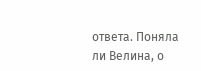ответа. Поняла ли Велина, о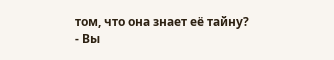том, что она знает её тайну?
- Вы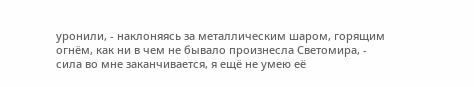уронили, - наклоняясь за металлическим шаром, горящим огнём, как ни в чем не бывало произнесла Светомира, - сила во мне заканчивается, я ещё не умею её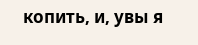копить, и, увы я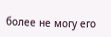более не могу его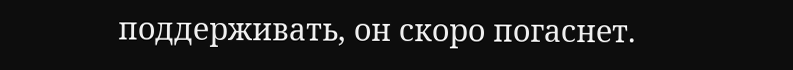поддерживать, он скоро погаснет.